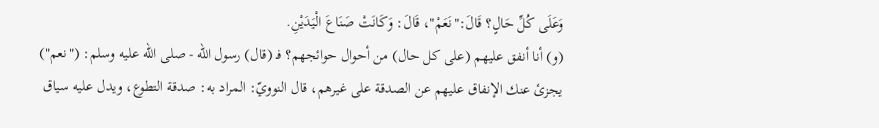وَعَلَى كُلِّ حَالٍ؟ قَالَ:"نَعَمْ"، قَالَ: وَكَانَتْ صَنَاعَ الْيَدَيْنِ.
(و) أنا أنفق عليهم (على كل حال) من أحوال حوائجهم؟ فـ (قال) رسول الله - صلى الله عليه وسلم: ("نعم") يجزئ عنك الإنفاق عليهم عن الصدقة على غيرهم، قال النوويّ: المراد به: صدقة التطوع، ويدل عليه سياق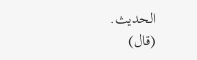الحديث.
(قال)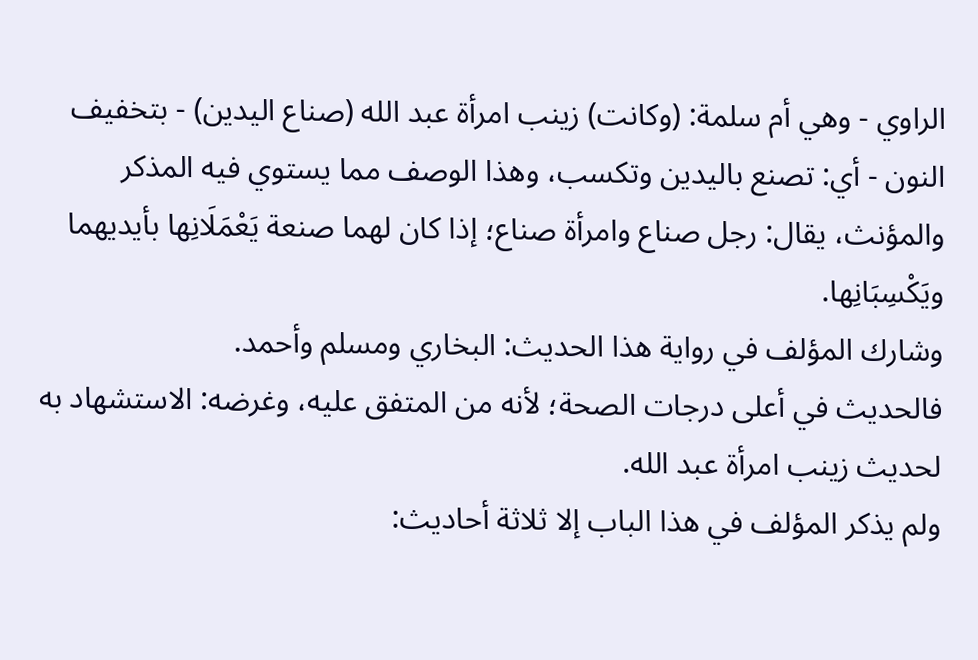الراوي - وهي أم سلمة: (وكانت) زينب امرأة عبد الله (صناع اليدين) - بتخفيف النون - أي: تصنع باليدين وتكسب، وهذا الوصف مما يستوي فيه المذكر والمؤنث، يقال: رجل صناع وامرأة صناع؛ إذا كان لهما صنعة يَعْمَلَانِها بأيديهما ويَكْسِبَانِها.
وشارك المؤلف في رواية هذا الحديث: البخاري ومسلم وأحمد.
فالحديث في أعلى درجات الصحة؛ لأنه من المتفق عليه، وغرضه: الاستشهاد به لحديث زينب امرأة عبد الله.
ولم يذكر المؤلف في هذا الباب إلا ثلاثة أحاديث: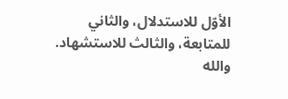الأوّل للاستدلال، والثاني للمتابعة، والثالث للاستشهاد.
والله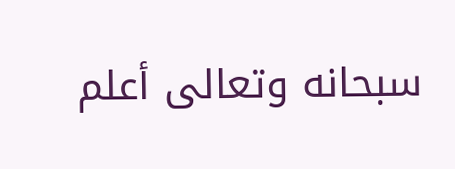سبحانه وتعالى أعلم